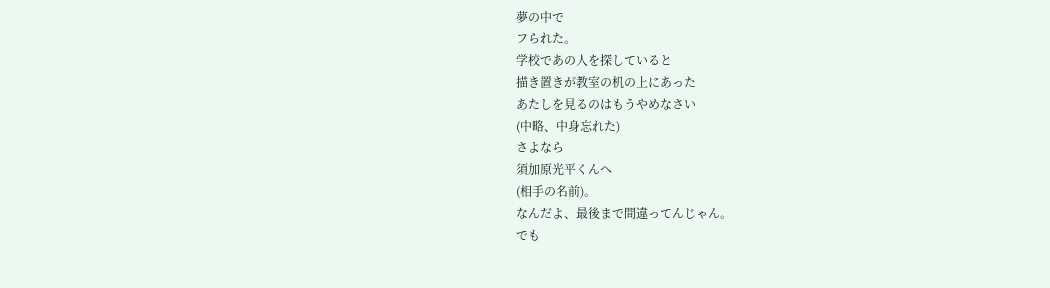夢の中で
フられた。
学校であの人を探していると
描き置きが教室の机の上にあった
あたしを見るのはもうやめなさい
(中略、中身忘れた)
さよなら
須加原光平くんへ
(相手の名前)。
なんだよ、最後まで間違ってんじゃん。
でも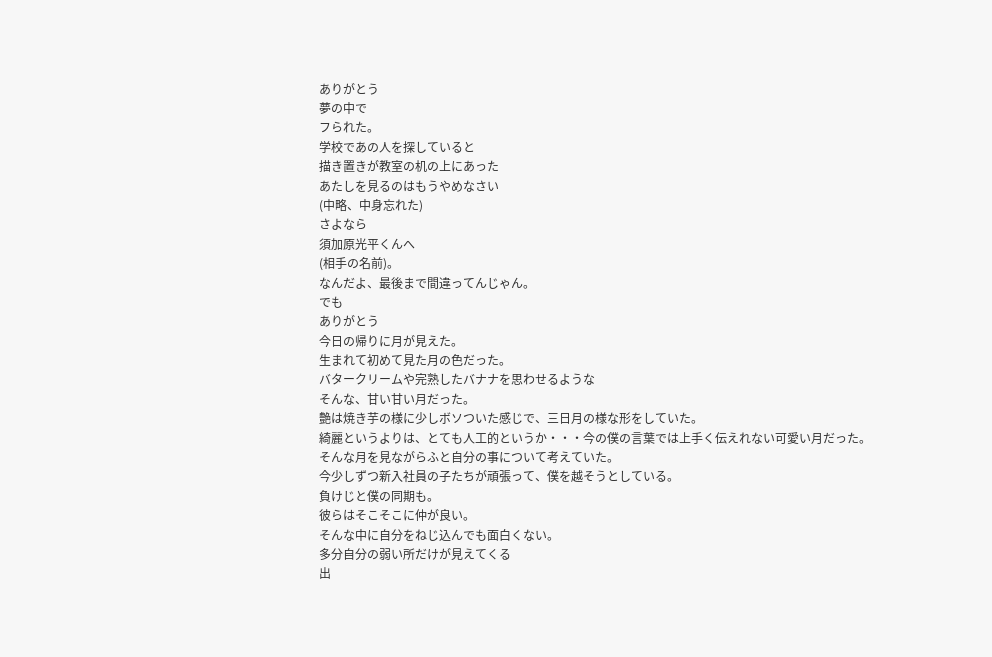ありがとう
夢の中で
フられた。
学校であの人を探していると
描き置きが教室の机の上にあった
あたしを見るのはもうやめなさい
(中略、中身忘れた)
さよなら
須加原光平くんへ
(相手の名前)。
なんだよ、最後まで間違ってんじゃん。
でも
ありがとう
今日の帰りに月が見えた。
生まれて初めて見た月の色だった。
バタークリームや完熟したバナナを思わせるような
そんな、甘い甘い月だった。
艶は焼き芋の様に少しボソついた感じで、三日月の様な形をしていた。
綺麗というよりは、とても人工的というか・・・今の僕の言葉では上手く伝えれない可愛い月だった。
そんな月を見ながらふと自分の事について考えていた。
今少しずつ新入社員の子たちが頑張って、僕を越そうとしている。
負けじと僕の同期も。
彼らはそこそこに仲が良い。
そんな中に自分をねじ込んでも面白くない。
多分自分の弱い所だけが見えてくる
出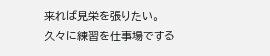来れば見栄を張りたい。
久々に練習を仕事場でする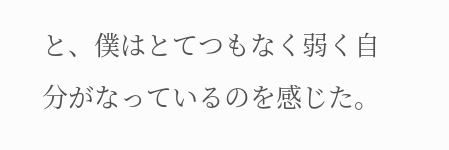と、僕はとてつもなく弱く自分がなっているのを感じた。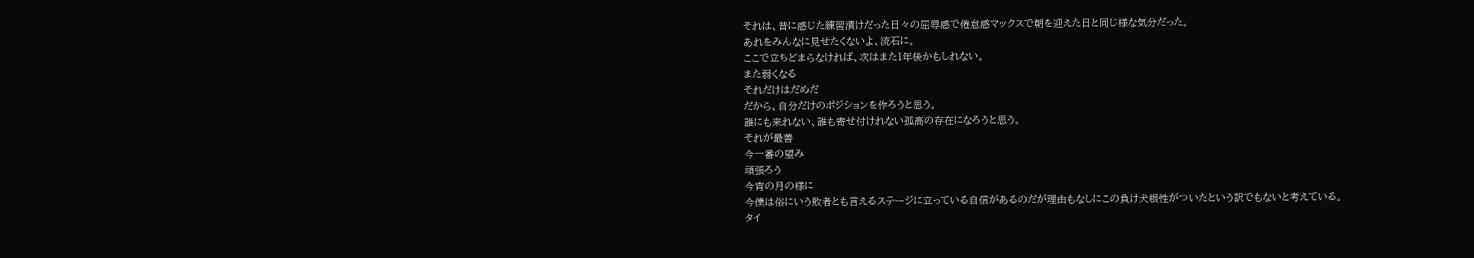それは、昔に感じた練習漬けだった日々の屈辱感で倦怠感マックスで朝を迎えた日と同じ様な気分だった。
あれをみんなに見せたくないよ、流石に。
ここで立ちどまらなければ、次はまた1年後かもしれない。
また弱くなる
それだけはだめだ
だから、自分だけのポジションを作ろうと思う。
誰にも来れない、誰も寄せ付けれない孤高の存在になろうと思う。
それが最善
今一番の望み
頑張ろう
今宵の月の様に
今僕は俗にいう敗者とも言えるステージに立っている自信があるのだが理由もなしにこの負け犬根性がついたという訳でもないと考えている。
タイ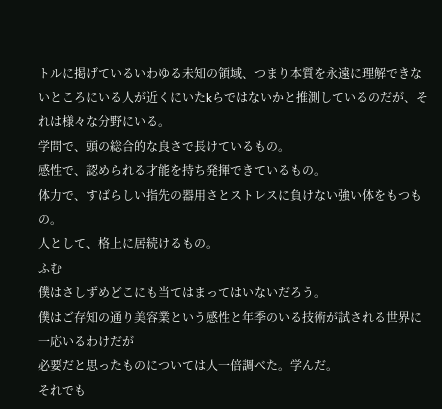トルに掲げているいわゆる未知の領域、つまり本質を永遠に理解できないところにいる人が近くにいたkらではないかと推測しているのだが、それは様々な分野にいる。
学問で、頭の総合的な良さで長けているもの。
感性で、認められる才能を持ち発揮できているもの。
体力で、すばらしい指先の器用さとストレスに負けない強い体をもつもの。
人として、格上に居続けるもの。
ふむ
僕はさしずめどこにも当てはまってはいないだろう。
僕はご存知の通り美容業という感性と年季のいる技術が試される世界に一応いるわけだが
必要だと思ったものについては人一倍調べた。学んだ。
それでも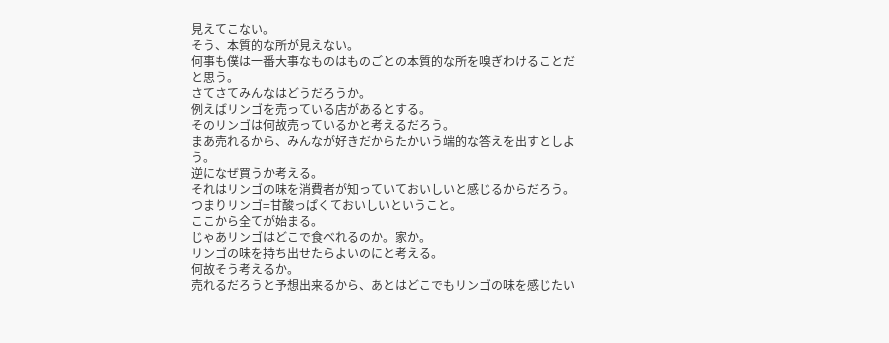見えてこない。
そう、本質的な所が見えない。
何事も僕は一番大事なものはものごとの本質的な所を嗅ぎわけることだと思う。
さてさてみんなはどうだろうか。
例えばリンゴを売っている店があるとする。
そのリンゴは何故売っているかと考えるだろう。
まあ売れるから、みんなが好きだからたかいう端的な答えを出すとしよう。
逆になぜ買うか考える。
それはリンゴの味を消費者が知っていておいしいと感じるからだろう。
つまりリンゴ=甘酸っぱくておいしいということ。
ここから全てが始まる。
じゃあリンゴはどこで食べれるのか。家か。
リンゴの味を持ち出せたらよいのにと考える。
何故そう考えるか。
売れるだろうと予想出来るから、あとはどこでもリンゴの味を感じたい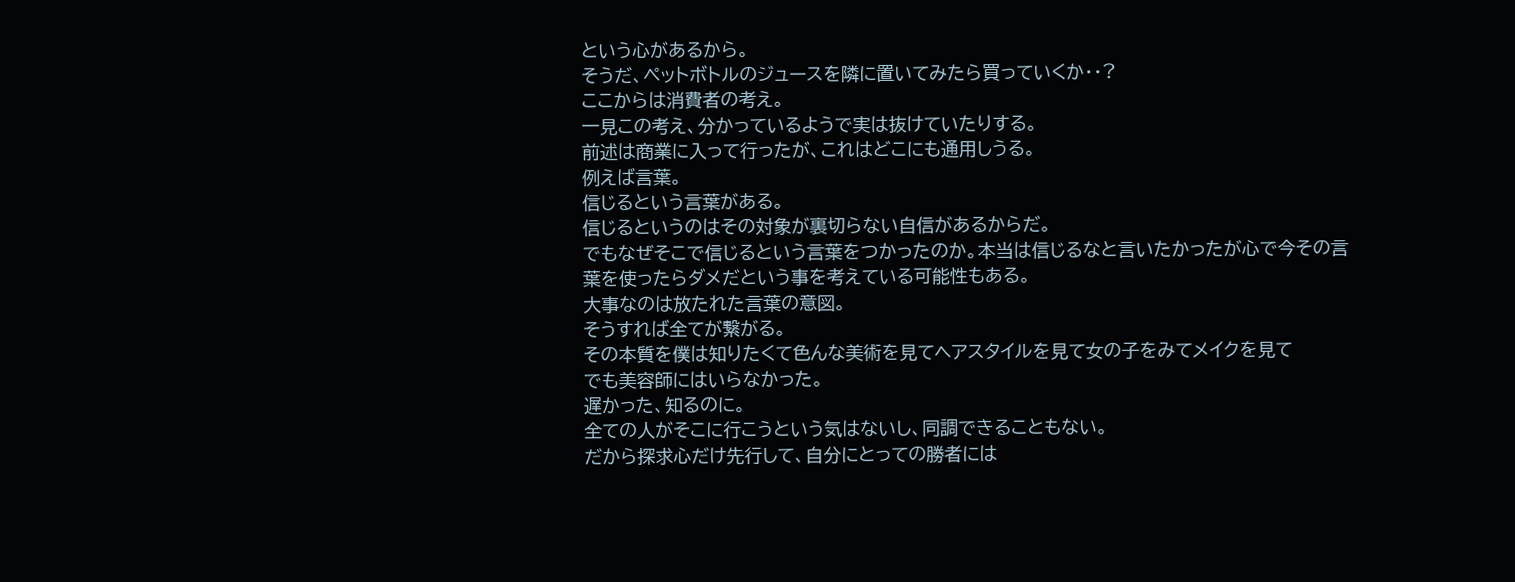という心があるから。
そうだ、ペットボトルのジュースを隣に置いてみたら買っていくか・・?
ここからは消費者の考え。
一見この考え、分かっているようで実は抜けていたりする。
前述は商業に入って行ったが、これはどこにも通用しうる。
例えば言葉。
信じるという言葉がある。
信じるというのはその対象が裏切らない自信があるからだ。
でもなぜそこで信じるという言葉をつかったのか。本当は信じるなと言いたかったが心で今その言葉を使ったらダメだという事を考えている可能性もある。
大事なのは放たれた言葉の意図。
そうすれば全てが繋がる。
その本質を僕は知りたくて色んな美術を見てヘアスタイルを見て女の子をみてメイクを見て
でも美容師にはいらなかった。
遅かった、知るのに。
全ての人がそこに行こうという気はないし、同調できることもない。
だから探求心だけ先行して、自分にとっての勝者には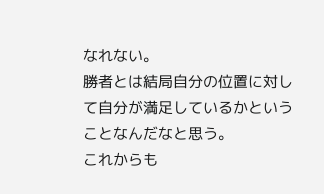なれない。
勝者とは結局自分の位置に対して自分が満足しているかということなんだなと思う。
これからも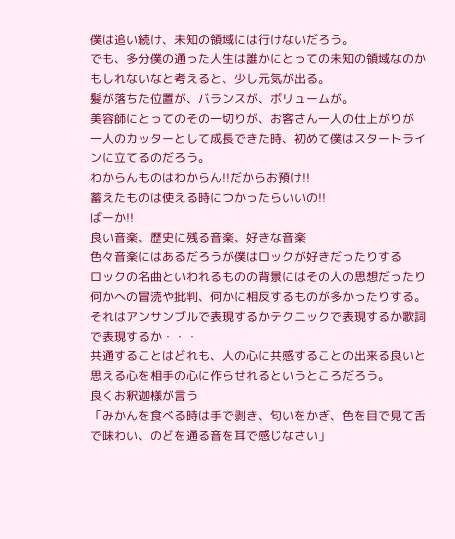僕は追い続け、未知の領域には行けないだろう。
でも、多分僕の通った人生は誰かにとっての未知の領域なのかもしれないなと考えると、少し元気が出る。
髪が落ちた位置が、バランスが、ボリュームが。
美容師にとってのその一切りが、お客さん一人の仕上がりが
一人のカッターとして成長できた時、初めて僕はスタートラインに立てるのだろう。
わからんものはわからん!!だからお預け!!
蓄えたものは使える時につかったらいいの!!
ばーか!!
良い音楽、歴史に残る音楽、好きな音楽
色々音楽にはあるだろうが僕はロックが好きだったりする
ロックの名曲といわれるものの背景にはその人の思想だったり何かへの冒涜や批判、何かに相反するものが多かったりする。それはアンサンブルで表現するかテクニックで表現するか歌詞で表現するか・・・
共通することはどれも、人の心に共感することの出来る良いと思える心を相手の心に作らせれるというところだろう。
良くお釈迦様が言う
「みかんを食べる時は手で剥き、匂いをかぎ、色を目で見て舌で味わい、のどを通る音を耳で感じなさい」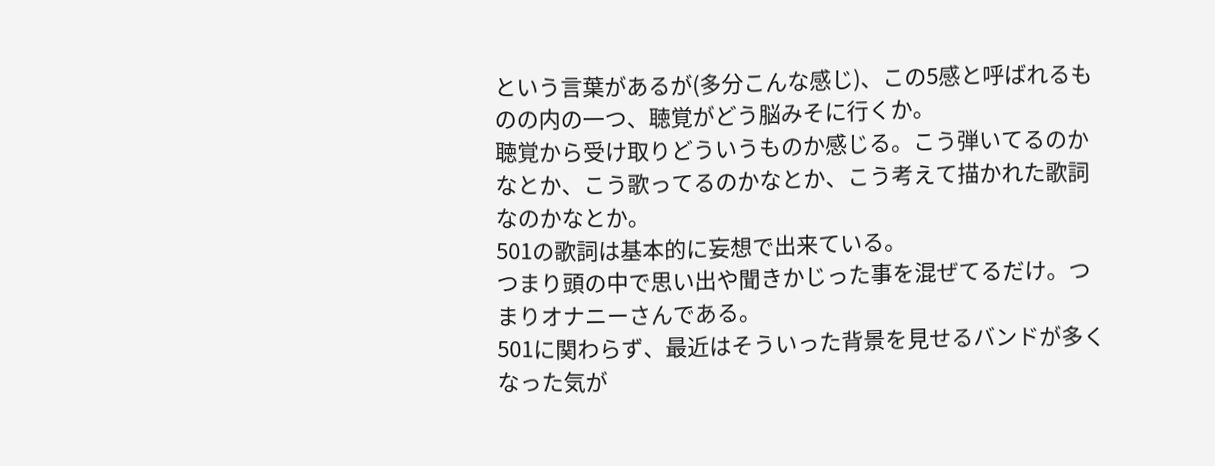という言葉があるが(多分こんな感じ)、この5感と呼ばれるものの内の一つ、聴覚がどう脳みそに行くか。
聴覚から受け取りどういうものか感じる。こう弾いてるのかなとか、こう歌ってるのかなとか、こう考えて描かれた歌詞なのかなとか。
501の歌詞は基本的に妄想で出来ている。
つまり頭の中で思い出や聞きかじった事を混ぜてるだけ。つまりオナニーさんである。
501に関わらず、最近はそういった背景を見せるバンドが多くなった気が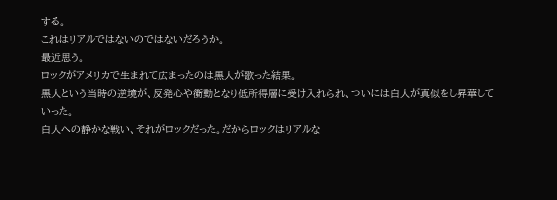する。
これはリアルではないのではないだろうか。
最近思う。
ロックがアメリカで生まれて広まったのは黒人が歌った結果。
黒人という当時の逆境が、反発心や衝動となり低所得層に受け入れられ、ついには白人が真似をし昇華していった。
白人への静かな戦い、それがロックだった。だからロックはリアルな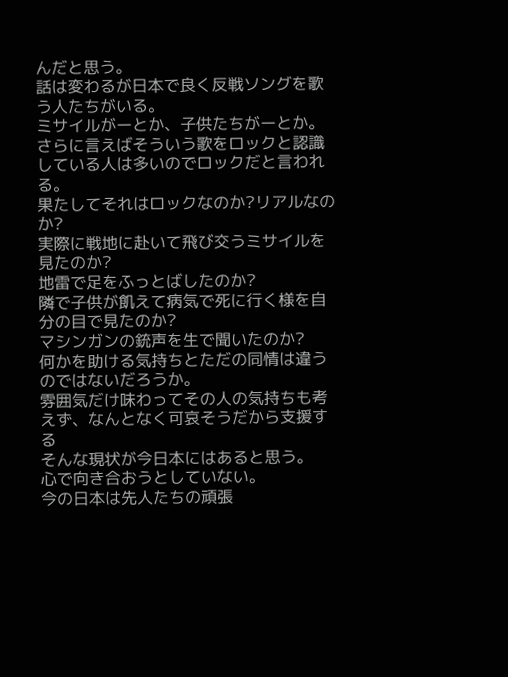んだと思う。
話は変わるが日本で良く反戦ソングを歌う人たちがいる。
ミサイルがーとか、子供たちがーとか。
さらに言えばそういう歌をロックと認識している人は多いのでロックだと言われる。
果たしてそれはロックなのか?リアルなのか?
実際に戦地に赴いて飛び交うミサイルを見たのか?
地雷で足をふっとばしたのか?
隣で子供が飢えて病気で死に行く様を自分の目で見たのか?
マシンガンの銃声を生で聞いたのか?
何かを助ける気持ちとただの同情は違うのではないだろうか。
雰囲気だけ味わってその人の気持ちも考えず、なんとなく可哀そうだから支援する
そんな現状が今日本にはあると思う。
心で向き合おうとしていない。
今の日本は先人たちの頑張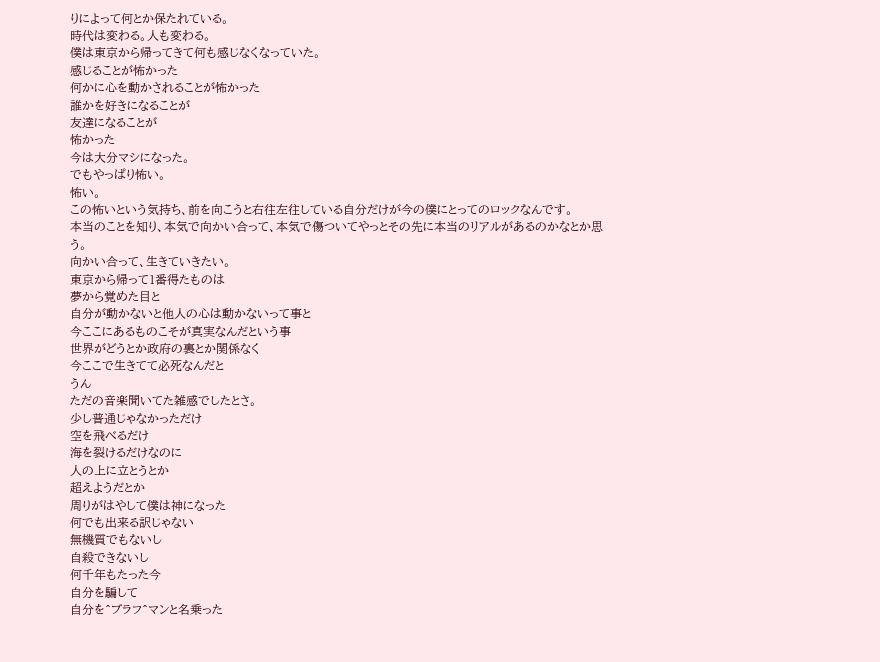りによって何とか保たれている。
時代は変わる。人も変わる。
僕は東京から帰ってきて何も感じなくなっていた。
感じることが怖かった
何かに心を動かされることが怖かった
誰かを好きになることが
友達になることが
怖かった
今は大分マシになった。
でもやっぱり怖い。
怖い。
この怖いという気持ち、前を向こうと右往左往している自分だけが今の僕にとってのロックなんです。
本当のことを知り、本気で向かい合って、本気で傷ついてやっとその先に本当のリアルがあるのかなとか思う。
向かい合って、生きていきたい。
東京から帰って1番得たものは
夢から覚めた目と
自分が動かないと他人の心は動かないって事と
今ここにあるものこそが真実なんだという事
世界がどうとか政府の裏とか関係なく
今ここで生きてて必死なんだと
うん
ただの音楽聞いてた雑感でしたとさ。
少し普通じゃなかっただけ
空を飛べるだけ
海を裂けるだけなのに
人の上に立とうとか
超えようだとか
周りがはやして僕は神になった
何でも出来る訳じゃない
無機質でもないし
自殺できないし
何千年もたった今
自分を騙して
自分を^ブラフ^マンと名乗った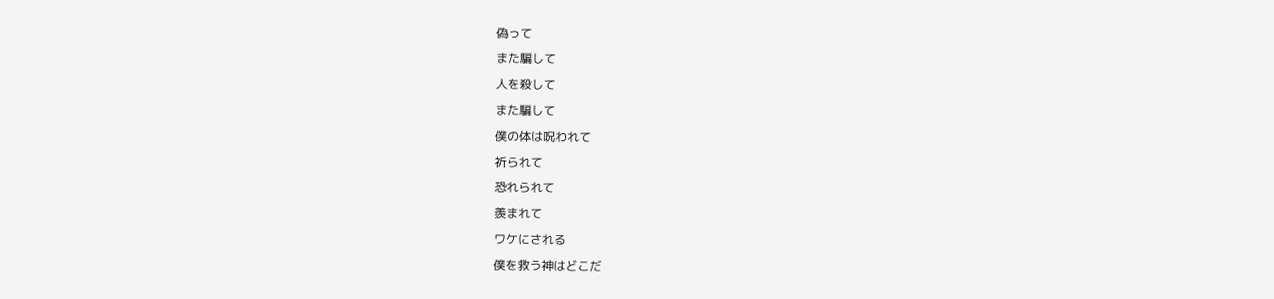偽って
また騙して
人を殺して
また騙して
僕の体は呪われて
祈られて
恐れられて
羨まれて
ワケにされる
僕を救う神はどこだ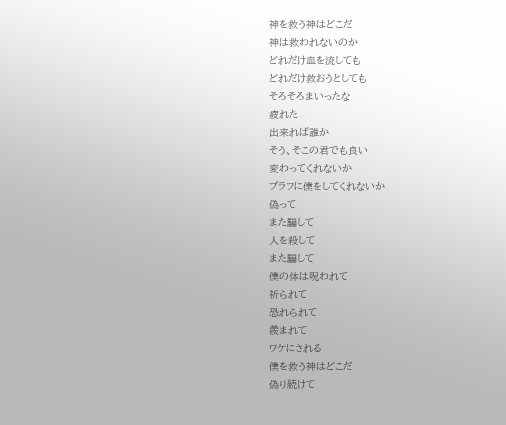神を救う神はどこだ
神は救われないのか
どれだけ血を流しても
どれだけ救おうとしても
そろそろまいったな
疲れた
出来れば誰か
そう、そこの君でも良い
変わってくれないか
ブラフに僕をしてくれないか
偽って
また騙して
人を殺して
また騙して
僕の体は呪われて
祈られて
恐れられて
羨まれて
ワケにされる
僕を救う神はどこだ
偽り続けて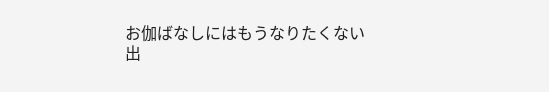お伽ばなしにはもうなりたくない
出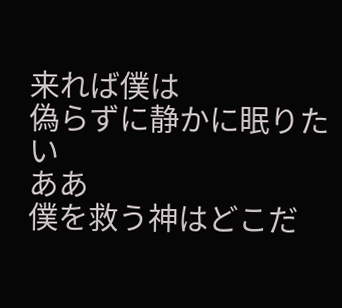来れば僕は
偽らずに静かに眠りたい
ああ
僕を救う神はどこだ